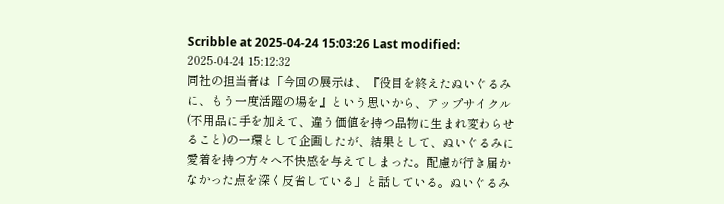Scribble at 2025-04-24 15:03:26 Last modified: 2025-04-24 15:12:32
同社の担当者は「今回の展示は、『役目を終えたぬいぐるみに、もう一度活躍の場を』という思いから、アップサイクル(不用品に手を加えて、違う価値を持つ品物に生まれ変わらせること)の一環として企画したが、結果として、ぬいぐるみに愛着を持つ方々へ不快感を与えてしまった。配慮が行き届かなかった点を深く反省している」と話している。ぬいぐるみ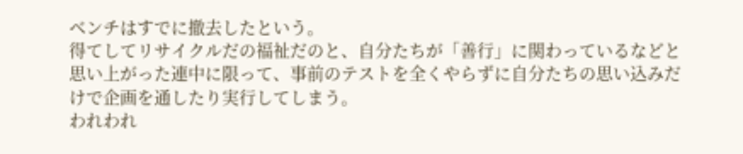ベンチはすでに撤去したという。
得てしてリサイクルだの福祉だのと、自分たちが「善行」に関わっているなどと思い上がった連中に限って、事前のテストを全くやらずに自分たちの思い込みだけで企画を通したり実行してしまう。
われわれ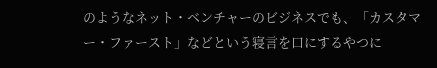のようなネット・ベンチャーのビジネスでも、「カスタマー・ファースト」などという寝言を口にするやつに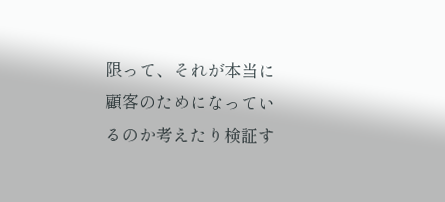限って、それが本当に顧客のためになっているのか考えたり検証す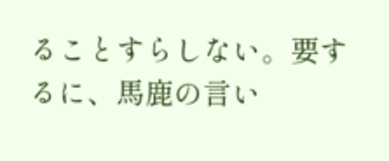ることすらしない。要するに、馬鹿の言い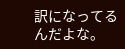訳になってるんだよな。